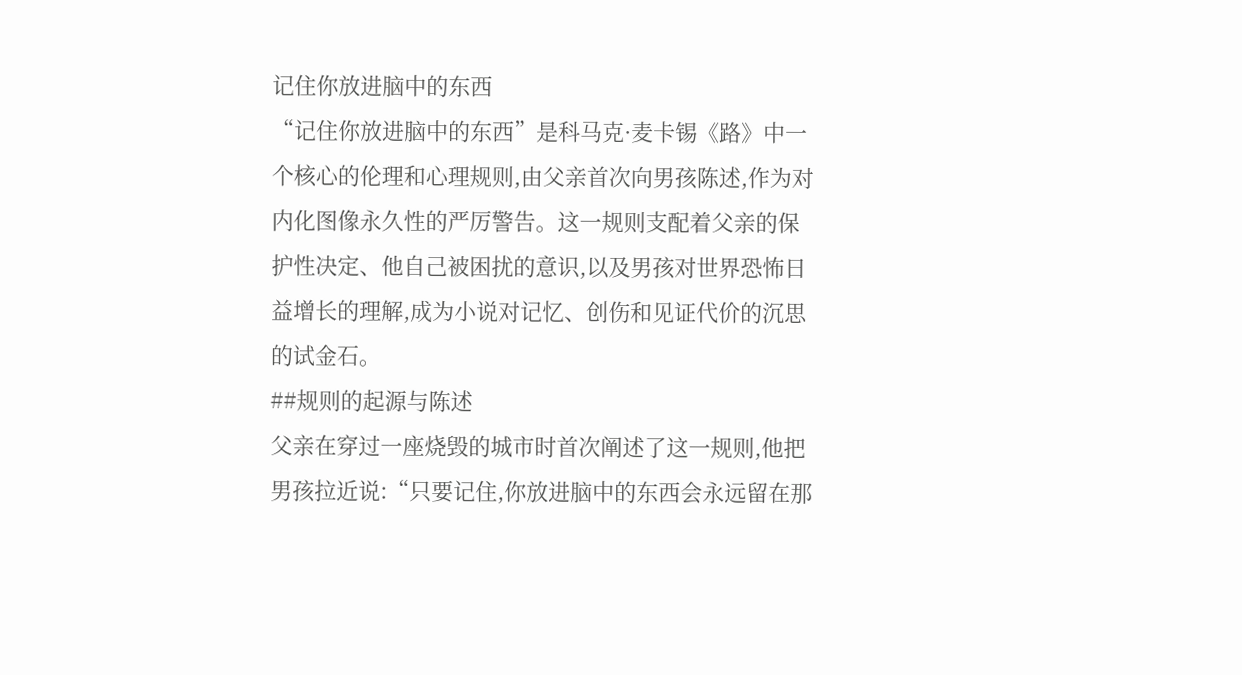记住你放进脑中的东西
“记住你放进脑中的东西”是科马克·麦卡锡《路》中一个核心的伦理和心理规则,由父亲首次向男孩陈述,作为对内化图像永久性的严厉警告。这一规则支配着父亲的保护性决定、他自己被困扰的意识,以及男孩对世界恐怖日益增长的理解,成为小说对记忆、创伤和见证代价的沉思的试金石。
##规则的起源与陈述
父亲在穿过一座烧毁的城市时首次阐述了这一规则,他把男孩拉近说:“只要记住,你放进脑中的东西会永远留在那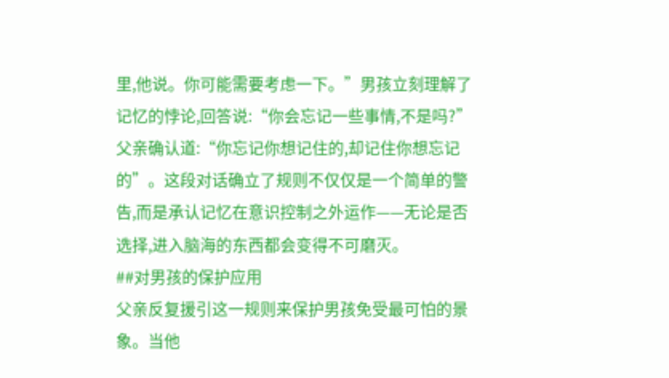里,他说。你可能需要考虑一下。”男孩立刻理解了记忆的悖论,回答说:“你会忘记一些事情,不是吗?”父亲确认道:“你忘记你想记住的,却记住你想忘记的”。这段对话确立了规则不仅仅是一个简单的警告,而是承认记忆在意识控制之外运作——无论是否选择,进入脑海的东西都会变得不可磨灭。
##对男孩的保护应用
父亲反复援引这一规则来保护男孩免受最可怕的景象。当他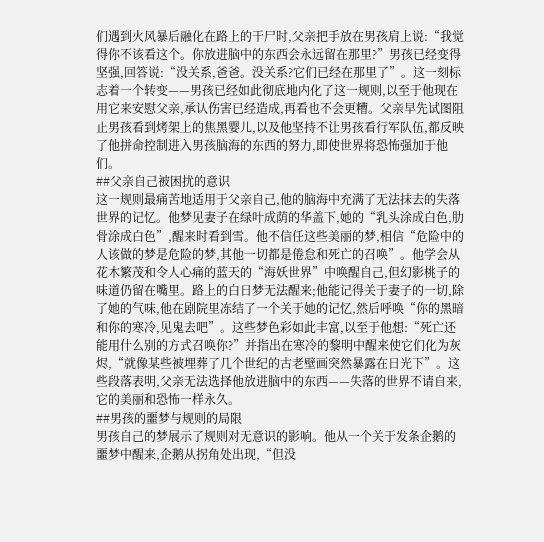们遇到火风暴后融化在路上的干尸时,父亲把手放在男孩肩上说:“我觉得你不该看这个。你放进脑中的东西会永远留在那里?”男孩已经变得坚强,回答说:“没关系,爸爸。没关系?它们已经在那里了”。这一刻标志着一个转变——男孩已经如此彻底地内化了这一规则,以至于他现在用它来安慰父亲,承认伤害已经造成,再看也不会更糟。父亲早先试图阻止男孩看到烤架上的焦黑婴儿,以及他坚持不让男孩看行军队伍,都反映了他拼命控制进入男孩脑海的东西的努力,即使世界将恐怖强加于他们。
##父亲自己被困扰的意识
这一规则最痛苦地适用于父亲自己,他的脑海中充满了无法抹去的失落世界的记忆。他梦见妻子在绿叶成荫的华盖下,她的“乳头涂成白色,肋骨涂成白色”,醒来时看到雪。他不信任这些美丽的梦,相信“危险中的人该做的梦是危险的梦,其他一切都是倦怠和死亡的召唤”。他学会从花木繁茂和令人心痛的蓝天的“海妖世界”中唤醒自己,但幻影桃子的味道仍留在嘴里。路上的白日梦无法醒来;他能记得关于妻子的一切,除了她的气味,他在剧院里冻结了一个关于她的记忆,然后呼唤“你的黑暗和你的寒冷,见鬼去吧”。这些梦色彩如此丰富,以至于他想:“死亡还能用什么别的方式召唤你?”并指出在寒冷的黎明中醒来使它们化为灰烬,“就像某些被埋葬了几个世纪的古老壁画突然暴露在日光下”。这些段落表明,父亲无法选择他放进脑中的东西——失落的世界不请自来,它的美丽和恐怖一样永久。
##男孩的噩梦与规则的局限
男孩自己的梦展示了规则对无意识的影响。他从一个关于发条企鹅的噩梦中醒来,企鹅从拐角处出现,“但没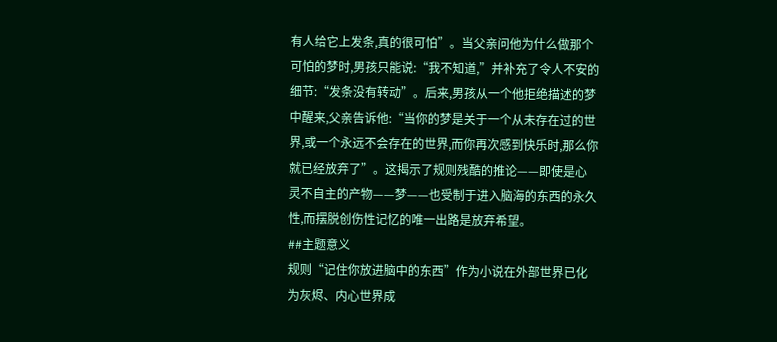有人给它上发条,真的很可怕”。当父亲问他为什么做那个可怕的梦时,男孩只能说:“我不知道,”并补充了令人不安的细节:“发条没有转动”。后来,男孩从一个他拒绝描述的梦中醒来,父亲告诉他:“当你的梦是关于一个从未存在过的世界,或一个永远不会存在的世界,而你再次感到快乐时,那么你就已经放弃了”。这揭示了规则残酷的推论——即使是心灵不自主的产物——梦——也受制于进入脑海的东西的永久性,而摆脱创伤性记忆的唯一出路是放弃希望。
##主题意义
规则“记住你放进脑中的东西”作为小说在外部世界已化为灰烬、内心世界成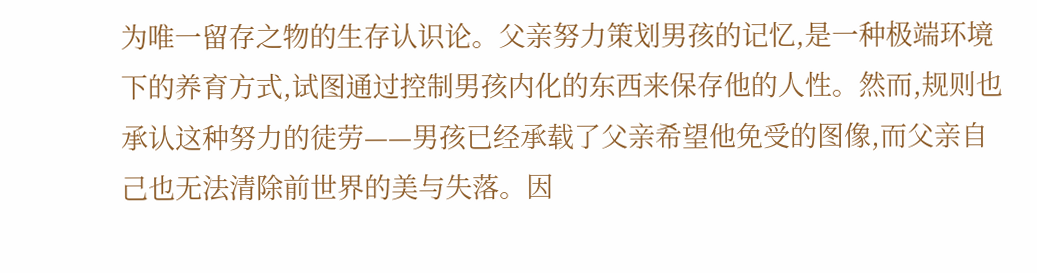为唯一留存之物的生存认识论。父亲努力策划男孩的记忆,是一种极端环境下的养育方式,试图通过控制男孩内化的东西来保存他的人性。然而,规则也承认这种努力的徒劳——男孩已经承载了父亲希望他免受的图像,而父亲自己也无法清除前世界的美与失落。因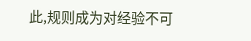此,规则成为对经验不可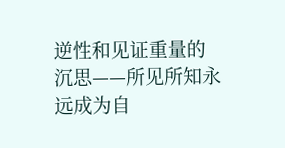逆性和见证重量的沉思——所见所知永远成为自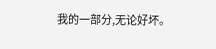我的一部分,无论好坏。